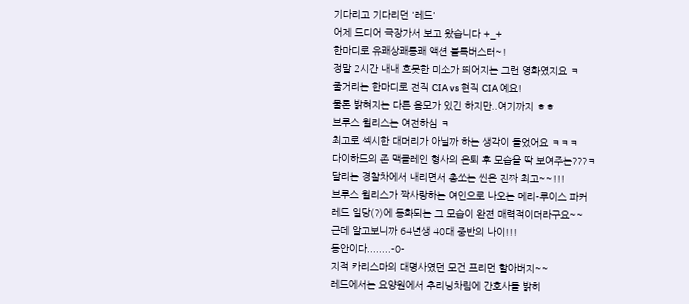기다리고 기다리던 '레드'
어제 드디어 극장가서 보고 왔습니다 +_+
한마디로 유쾌상쾌통쾌 액션 블록버스터~!
정말 2시간 내내 흐믓한 미소가 띄어지는 그런 영화였지요 ㅋ
줄거리는 한마디로 전직 CIA vs 현직 CIA 예요!
물론 밝혀지는 다른 음모가 있긴 하지만..여기까지 ㅎㅎ
브루스 윌리스는 여전하심 ㅋ
최고로 섹시한 대머리가 아닐까 하는 생각이 들었어요 ㅋㅋㅋ
다이하드의 존 맥클레인 형사의 은퇴 후 모습을 딱 보여주는???ㅋ
달리는 경찰차에서 내리면서 총쏘는 씬은 진짜 최고~~!!!
브루스 윌리스가 짝사랑하는 여인으로 나오는 메리-루이스 파커
레드 일당(?)에 동화되는 그 모습이 완젼 매력적이더라구요~~
근데 알고보니까 64년생 40대 중반의 나이!!!
동안이다........-0-
지적 카리스마의 대명사였던 모건 프리먼 할아버지~~
레드에서는 요양원에서 추리닝차림에 간호사들 밝히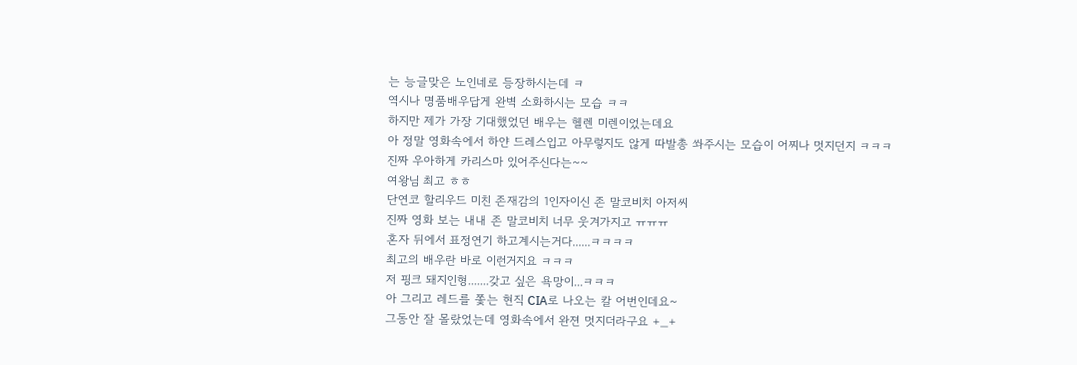는 능글맞은 노인네로 등장하시는데 ㅋ
역시나 명품배우답게 완벽 소화하시는 모습 ㅋㅋ
하지만 제가 가장 기대했었던 배우는 헬렌 미렌이었는데요
아 정말 영화속에서 하얀 드레스입고 아무렇지도 않게 따발총 쏴주시는 모습이 어찌나 멋지던지 ㅋㅋㅋ
진짜 우아하게 카리스마 있어주신다는~~
여왕님 최고 ㅎㅎ
단연코 할리우드 미친 존재감의 1인자이신 존 말코비치 아저씨
진짜 영화 보는 내내 존 말코비치 너무 웃겨가지고 ㅠㅠㅠ
혼자 뒤에서 표정연기 하고계시는거다......ㅋㅋㅋㅋ
최고의 배우란 바로 이런거지요 ㅋㅋㅋ
저 핑크 돼지인형.......갖고 싶은 욕망이...ㅋㅋㅋ
아 그리고 레드를 쫓는 현직 CIA로 나오는 칼 어번인데요~
그동안 잘 몰랐었는데 영화속에서 완젼 멋지더라구요 +_+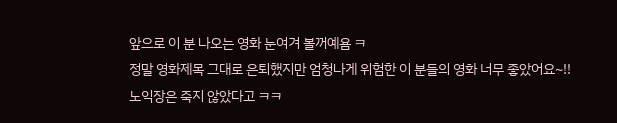앞으로 이 분 나오는 영화 눈여겨 볼꺼예욤 ㅋ
정말 영화제목 그대로 은퇴했지만 엄청나게 위험한 이 분들의 영화 너무 좋았어요~!!
노익장은 죽지 않았다고 ㅋㅋ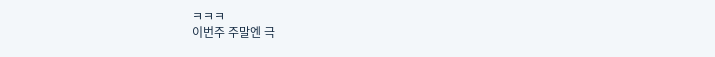ㅋㅋㅋ
이번주 주말엔 극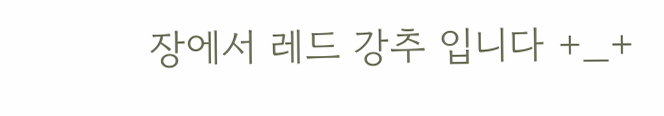장에서 레드 강추 입니다 +_+